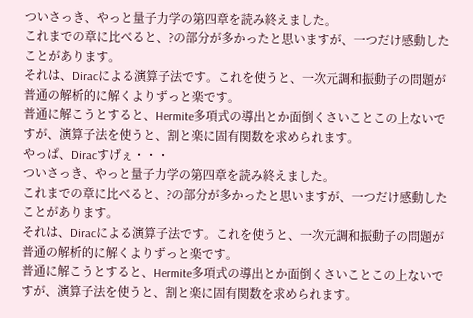ついさっき、やっと量子力学の第四章を読み終えました。
これまでの章に比べると、?の部分が多かったと思いますが、一つだけ感動したことがあります。
それは、Diracによる演算子法です。これを使うと、一次元調和振動子の問題が普通の解析的に解くよりずっと楽です。
普通に解こうとすると、Hermite多項式の導出とか面倒くさいことこの上ないですが、演算子法を使うと、割と楽に固有関数を求められます。
やっぱ、Diracすげぇ・・・
ついさっき、やっと量子力学の第四章を読み終えました。
これまでの章に比べると、?の部分が多かったと思いますが、一つだけ感動したことがあります。
それは、Diracによる演算子法です。これを使うと、一次元調和振動子の問題が普通の解析的に解くよりずっと楽です。
普通に解こうとすると、Hermite多項式の導出とか面倒くさいことこの上ないですが、演算子法を使うと、割と楽に固有関数を求められます。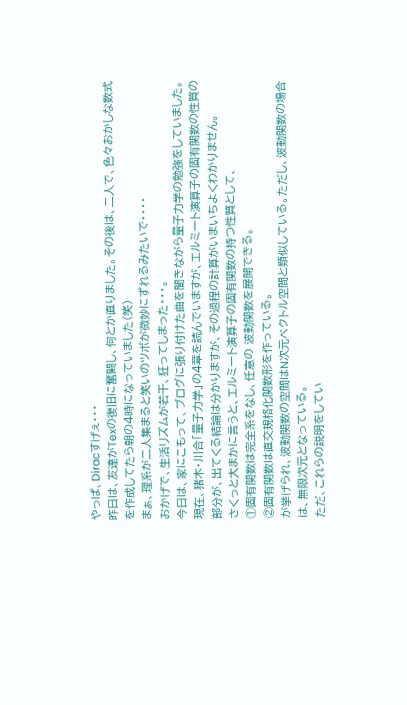やっぱ、Diracすげぇ・・・
昨日は、友達がTexの復旧に奮闘し、何とか直りました。その後は、二人で、色々おかしな数式を作成してたら朝の4時になっていました(笑)
まぁ、理系が二人集まると笑いのツボが微妙にずれるみたいで・・・・
おかげで、生活リズムが若干、狂ってしまった・・・。
今日は、家にこもって、ブログに張り付けた曲を聞きながら量子力学の勉強をしていました。
現在、猪木・川合「量子力学」の4章を読んでいますが、エルミート演算子の固有関数の性質の部分が、出てくる結論は分かりますが、その過程の計算がいまいちよくわかりません。
さくっと大まかに言うと、エルミート演算子の固有関数の持つ性質として、
①固有関数は完全系をなし、任意の 波動関数を展開できる。
②固有関数は直交規格化関数形を作っている。
が挙げられ、波動関数の空間はN次元ベクトル空間と類似している。ただし、波動関数の場合は、無限次元となっている。
ただ、これらの説明をしてい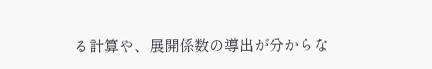る計算や、展開係数の導出が分からな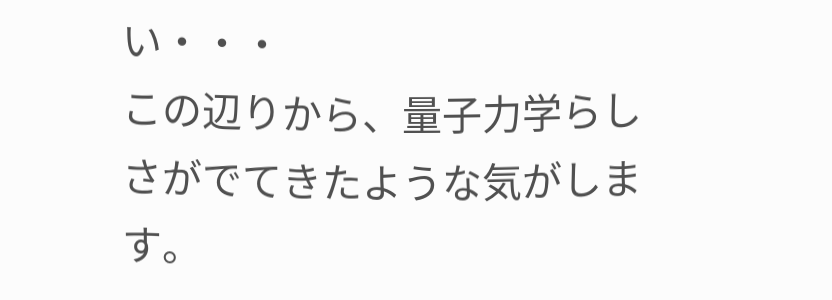い・・・
この辺りから、量子力学らしさがでてきたような気がします。